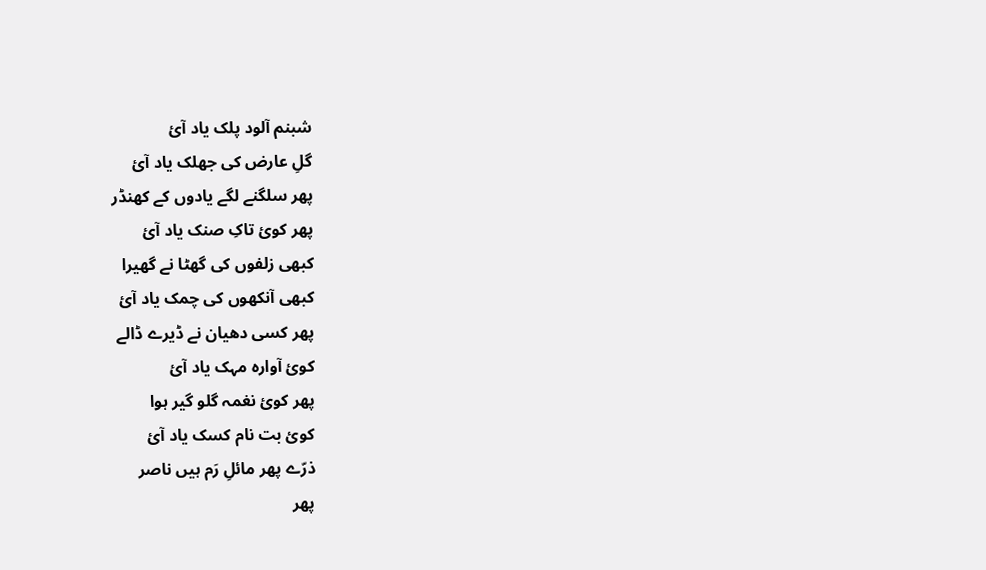شبنم آلود پلک یاد آئ
گلِ عارض کی جھلک یاد آئ
پھر سلگنے لگے یادوں کے کھنڈر
پھر کوئ تاکِ صنک یاد آئ
کبھی زلفوں کی گھٹا نے گھیرا
کبھی آنکھوں کی چمک یاد آئ
پھر کسی دھیان نے ڈیرے ڈالے
کوئ آوارہ مہک یاد آئ
پھر کوئ نغمہ گلو گیر ہوا
کوئ بت نام کسک یاد آئ
ذرّے پھر مائلِ رَم ہیں ناصر
پھر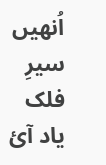اُنھیں سیرِ فلک یاد آئ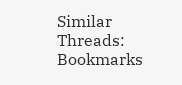Similar Threads:
Bookmarks